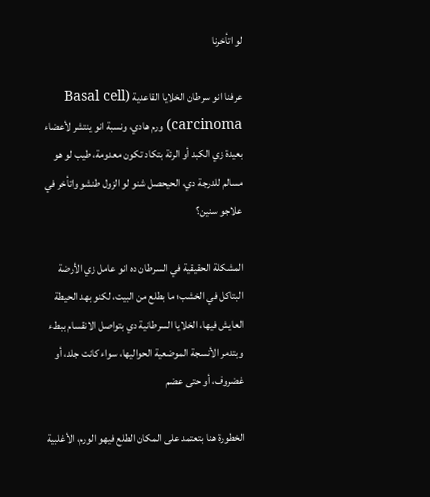لو اتأخرنا

عرفنا انو سرطان الخلايا القاعدية (Basal cell carcinoma) ورم هادي، ونسبة انو ينتشر لأعضاء بعيدة زي الكبد أو الرئة بتكاد تكون معدومة، طيب لو هو مسالم للدرجة دي، الحيحصل شنو لو الزول طنشو واتأخر في علاجو سنين؟

المشكلة الحقيقية في السرطان ده انو عامل زي الأرضة البتاكل في الخشب؛ ما بطلع من البيت، لكنو بهد الحيطة العايش فيها، الخلايا السرطانية دي بتواصل الانقسام ببطء وبتدمر الأنسجة الموضعية الحواليها، سواء كانت جلد، أو غضروف، أو حتى عضم

الخطورة هنا بتعتمد على المكان الطلع فيهو الورم، الأغلبية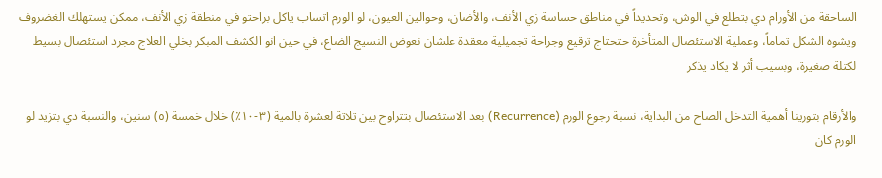الساحقة من الأورام دي بتطلع في الوش، وتحديداً في مناطق حساسة زي الأنف، والأضان، وحوالين العيون، لو الورم اتساب ياكل براحتو في منطقة زي الأنف، ممكن يستهلك الغضروف ويشوه الشكل تماماً، وعملية الاستئصال المتأخرة حتحتاج ترقيع وجراحة تجميلية معقدة علشان نعوض النسيج الضاع، في حين انو الكشف المبكر بخلي العلاج مجرد استئصال بسيط لكتلة صغيرة، وبسيب أثر لا يكاد يذكر

والأرقام بتورينا أهمية التدخل الصاح من البداية، نسبة رجوع الورم (Recurrence) بعد الاستئصال بتتراوح بين تلاتة لعشرة بالمية (٣-١٠٪) خلال خمسة (٥) سنين، والنسبة دي بتزيد لو الورم كان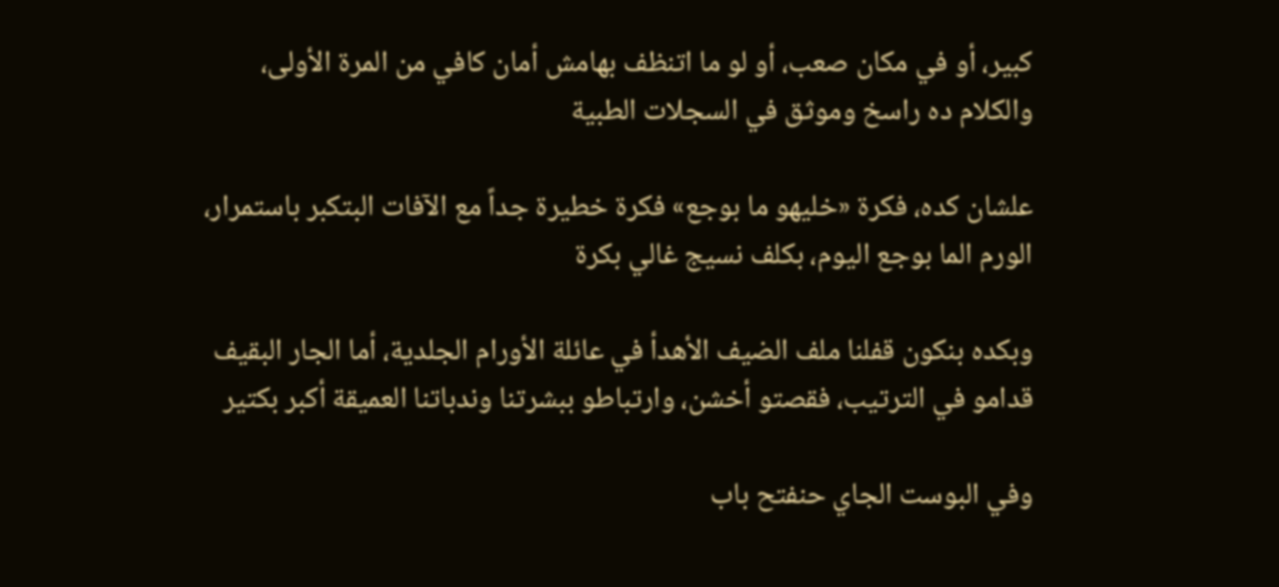كبير، أو في مكان صعب، أو لو ما اتنظف بهامش أمان كافي من المرة الأولى، والكلام ده راسخ وموثق في السجلات الطبية

علشان كده، فكرة «خليهو ما بوجع» فكرة خطيرة جداً مع الآفات البتكبر باستمرار، الورم الما بوجع اليوم، بكلف نسيج غالي بكرة

وبكده بنكون قفلنا ملف الضيف الأهدأ في عائلة الأورام الجلدية، أما الجار البقيف قدامو في الترتيب، فقصتو أخشن، وارتباطو ببشرتنا وندباتنا العميقة أكبر بكتير

وفي البوست الجاي حنفتح باب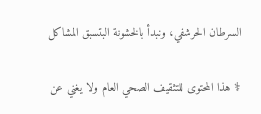السرطان الحرشفي، ونبدأ بالخشونة البتسبق المشاكل

⚕ هذا المحتوى للتثقيف الصحي العام ولا يغني عن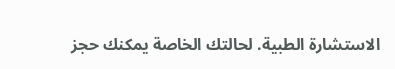الاستشارة الطبية. لحالتك الخاصة يمكنك حجز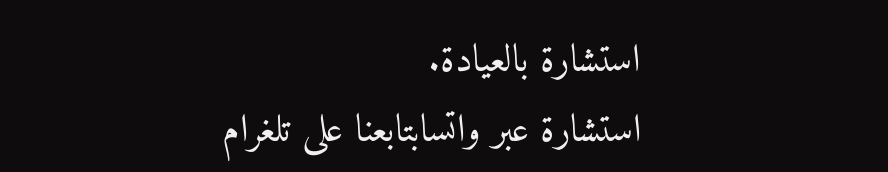استشارة بالعيادة.
استشارة عبر واتسابتابعنا على تلغرام